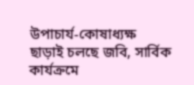উপাচার্য-কোষাধ্যক্ষ ছাড়াই চলছে জবি, সার্বিক কার্যক্রমে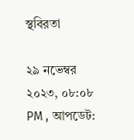স্থবিরতা

২৯ নভেম্বর ২০২৩, ০৮:০৮ PM , আপডেট: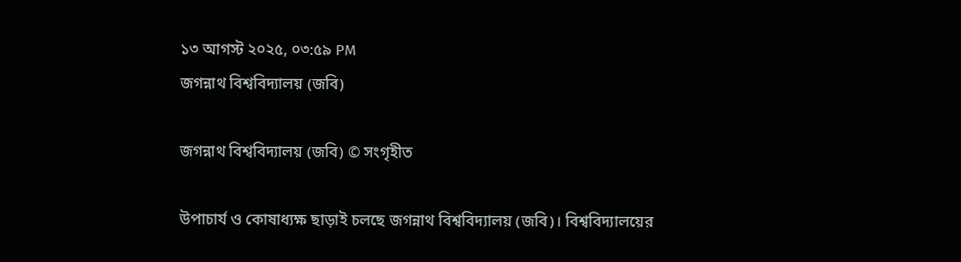১৩ আগস্ট ২০২৫, ০৩:৫৯ PM
জগন্নাথ বিশ্ববিদ্যালয় (জবি)

জগন্নাথ বিশ্ববিদ্যালয় (জবি) © সংগৃহীত

উপাচার্য ও কোষাধ্যক্ষ ছাড়াই চলছে জগন্নাথ বিশ্ববিদ্যালয় (জবি)। বিশ্ববিদ্যালয়ের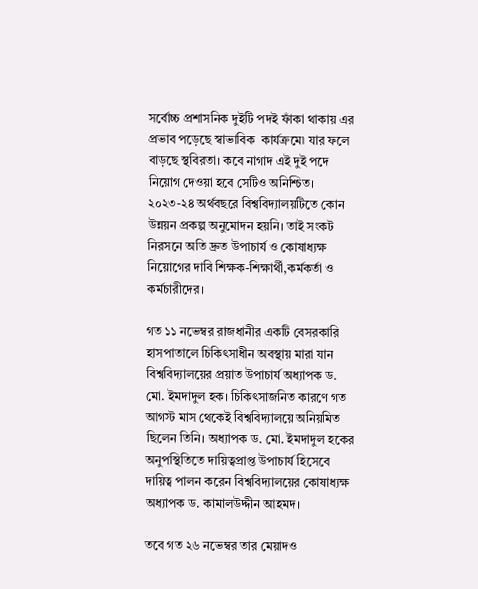সর্বোচ্চ প্রশাসনিক দুইটি পদই ফাঁকা থাকায় এর প্রভাব পড়েছে স্বাভাবিক  কার্যক্রমে৷ যার ফলে বাড়ছে স্থবিরতা। কবে নাগাদ এই দুই পদে নিয়োগ দেওয়া হবে সেটিও অনিশ্চিত। ২০২৩-২৪ অর্থবছরে বিশ্ববিদ্যালয়টিতে কোন উন্নয়ন প্রকল্প অনুমোদন হয়নি। তাই সংকট নিরসনে অতি দ্রুত উপাচার্য ও কোষাধ্যক্ষ নিয়োগের দাবি শিক্ষক-শিক্ষার্থী,কর্মকর্তা ও কর্মচারীদের।

গত ১১ নভেম্বর রাজধানীর একটি বেসরকারি হাসপাতালে চিকিৎসাধীন অবস্থায় মারা যান বিশ্ববিদ্যালয়ের প্রয়াত উপাচার্য অধ্যাপক ড. মো. ইমদাদুল হক। চিকিৎসাজনিত কারণে গত আগস্ট মাস থেকেই বিশ্ববিদ্যালয়ে অনিয়মিত ছিলেন তিনি। অধ্যাপক ড. মো. ইমদাদুল হকের অনুপস্থিতিতে দায়িত্বপ্রাপ্ত উপাচার্য হিসেবে দায়িত্ব পালন করেন বিশ্ববিদ্যালয়ের কোষাধ্যক্ষ অধ্যাপক ড. কামালউদ্দীন আহমদ।

তবে গত ২৬ নভেম্বর তার মেয়াদও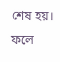শেষ হয়। ফলে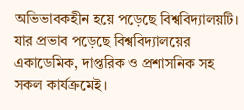অভিভাবকহীন হয়ে পড়েছে বিশ্ববিদ্যালয়টি। যার প্রভাব পড়েছে বিশ্ববিদ্যালয়ের একাডেমিক, দাপ্তরিক ও প্রশাসনিক সহ সকল কার্যক্রমেই।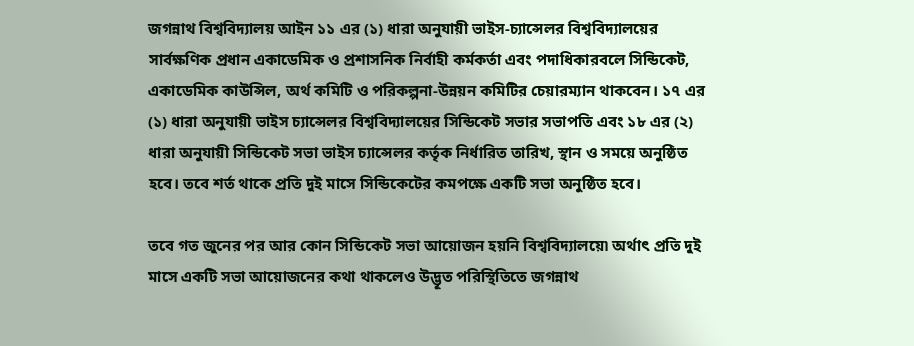জগন্নাথ বিশ্ববিদ্যালয় আইন ১১ এর (১) ধারা অনুযায়ী ভাইস-চ্যান্সেলর বিশ্ববিদ্যালয়ের সার্বক্ষণিক প্রধান একাডেমিক ও প্রশাসনিক নির্বাহী কর্মকর্তা এবং পদাধিকারবলে সিন্ডিকেট, একাডেমিক কাউন্সিল, অর্থ কমিটি ও পরিকল্পনা-উন্নয়ন কমিটির চেয়ারম্যান থাকবেন। ১৭ এর (১) ধারা অনুযায়ী ভাইস চ্যান্সেলর বিশ্ববিদ্যালয়ের সিন্ডিকেট সভার সভাপতি এবং ১৮ এর (২) ধারা অনুযায়ী সিন্ডিকেট সভা ভাইস চ্যান্সেলর কর্তৃক নির্ধারিত তারিখ, স্থান ও সময়ে অনুষ্ঠিত হবে। তবে শর্ত থাকে প্রতি দুই মাসে সিন্ডিকেটের কমপক্ষে একটি সভা অনুষ্ঠিত হবে।

তবে গত জুনের পর আর কোন সিন্ডিকেট সভা আয়োজন হয়নি বিশ্ববিদ্যালয়ে৷ অর্থাৎ প্রতি দুই মাসে একটি সভা আয়োজনের কথা থাকলেও উদ্ভূত পরিস্থিতিতে জগন্নাথ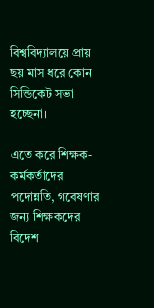বিশ্ববিদ্যালয়ে প্রায় ছয় মাস ধরে কোন সিন্ডিকেট সভা হচ্ছেনা।

এতে করে শিক্ষক-কর্মকর্তাদের পদোন্নতি, গবেষণার জন্য শিক্ষকদের বিদেশ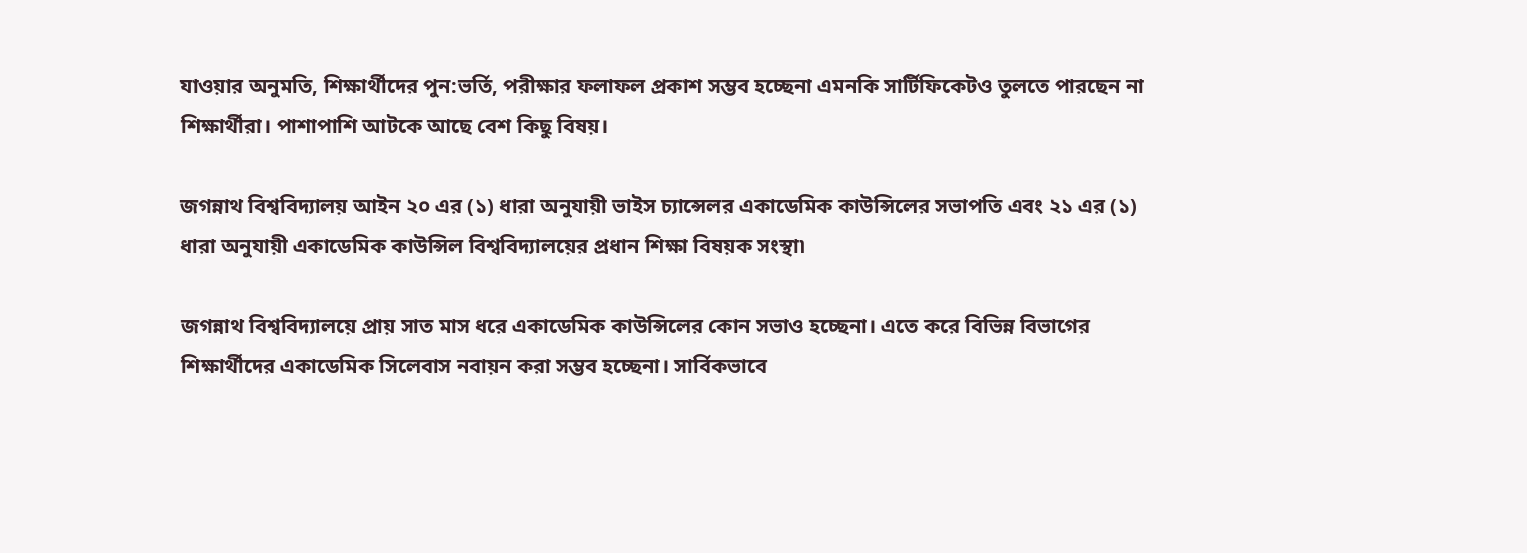যাওয়ার অনুমতি, শিক্ষার্থীদের পুন:ভর্তি, পরীক্ষার ফলাফল প্রকাশ সম্ভব হচ্ছেনা এমনকি সার্টিফিকেটও তুলতে পারছেন না শিক্ষার্থীরা। পাশাপাশি আটকে আছে বেশ কিছু বিষয়।

জগন্নাথ বিশ্ববিদ্যালয় আইন ২০ এর (১) ধারা অনুযায়ী ভাইস চ্যান্সেলর একাডেমিক কাউন্সিলের সভাপতি এবং ২১ এর (১) ধারা অনুযায়ী একাডেমিক কাউন্সিল বিশ্ববিদ্যালয়ের প্রধান শিক্ষা বিষয়ক সংস্থা৷

জগন্নাথ বিশ্ববিদ্যালয়ে প্রায় সাত মাস ধরে একাডেমিক কাউন্সিলের কোন সভাও হচ্ছেনা। এতে করে বিভিন্ন বিভাগের শিক্ষার্থীদের একাডেমিক সিলেবাস নবায়ন করা সম্ভব হচ্ছেনা। সার্বিকভাবে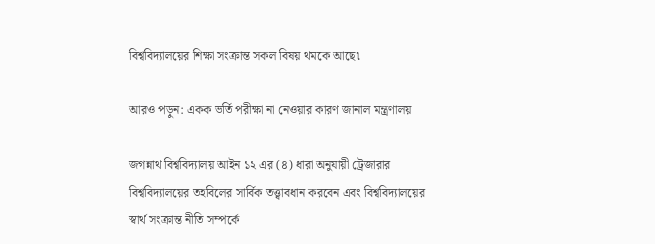বিশ্ববিদ্যালয়ের শিক্ষা সংক্রান্ত সকল বিষয় থমকে আছে৷

আরও পড়ুন: একক ভর্তি পরীক্ষা না নেওয়ার কারণ জানাল মন্ত্রণালয়

জগন্নাথ বিশ্ববিদ্যালয় আইন ১২ এর (৪) ধারা অনুযায়ী ট্রেজারার বিশ্ববিদ্যালয়ের তহবিলের সার্বিক তত্ত্বাবধান করবেন এবং বিশ্ববিদ্যালয়ের স্বার্থ সংক্রান্ত নীতি সম্পর্কে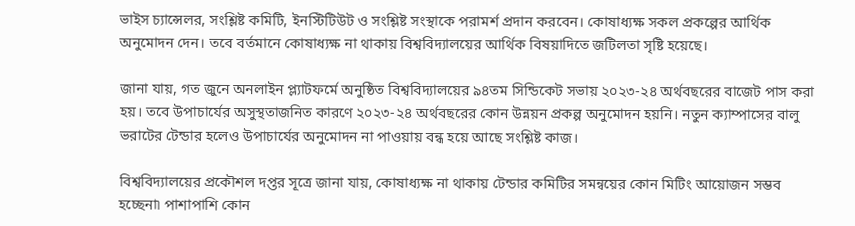ভাইস চ্যান্সেলর, সংশ্লিষ্ট কমিটি, ইনস্টিটিউট ও সংশ্লিষ্ট সংস্থাকে পরামর্শ প্রদান করবেন। কোষাধ্যক্ষ সকল প্রকল্পের আর্থিক অনুমোদন দেন। তবে বর্তমানে কোষাধ্যক্ষ না থাকায় বিশ্ববিদ্যালয়ের আর্থিক বিষয়াদিতে জটিলতা সৃষ্টি হয়েছে।

জানা যায়, গত জুনে অনলাইন প্ল্যাটফর্মে অনুষ্ঠিত বিশ্ববিদ্যালয়ের ৯৪তম সিন্ডিকেট সভায় ২০২৩-২৪ অর্থবছরের বাজেট পাস করা হয়। তবে উপাচার্যের অসুস্থতাজনিত কারণে ২০২৩-২৪ অর্থবছরের কোন উন্নয়ন প্রকল্প অনুমোদন হয়নি। নতুন ক্যাম্পাসের বালু ভরাটের টেন্ডার হলেও উপাচার্যের অনুমোদন না পাওয়ায় বন্ধ হয়ে আছে সংশ্লিষ্ট কাজ।

বিশ্ববিদ্যালয়ের প্রকৌশল দপ্তর সূত্রে জানা যায়, কোষাধ্যক্ষ না থাকায় টেন্ডার কমিটির সমন্বয়ের কোন মিটিং আয়োজন সম্ভব হচ্ছেনা৷ পাশাপাশি কোন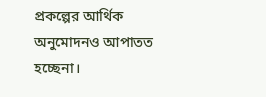প্রকল্পের আর্থিক অনুমোদনও আপাতত হচ্ছেনা।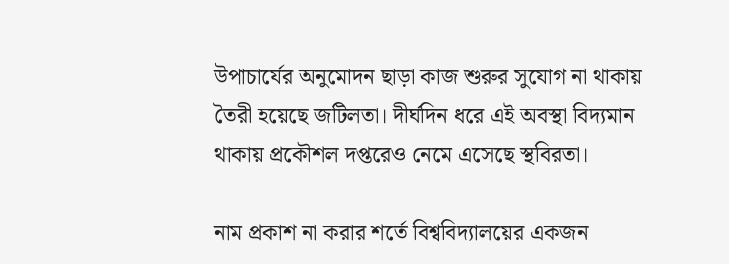উপাচার্যের অনুমোদন ছাড়া কাজ শুরুর সুযোগ না থাকায় তৈরী হয়েছে জটিলতা। দীর্ঘদিন ধরে এই অবস্থা বিদ্যমান থাকায় প্রকৌশল দপ্তরেও নেমে এসেছে স্থবিরতা।

নাম প্রকাশ না করার শর্তে বিশ্ববিদ্যালয়ের একজন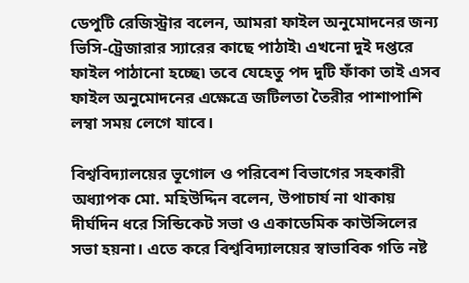ডেপুটি রেজিস্ট্রার বলেন, আমরা ফাইল অনুমোদনের জন্য ভিসি-ট্রেজারার স্যারের কাছে পাঠাই৷ এখনো দুই দপ্তরে ফাইল পাঠানো হচ্ছে৷ তবে যেহেতু পদ দুটি ফাঁকা তাই এসব ফাইল অনুমোদনের এক্ষেত্রে জটিলতা তৈরীর পাশাপাশি লম্বা সময় লেগে যাবে।

বিশ্ববিদ্যালয়ের ভূগোল ও পরিবেশ বিভাগের সহকারী অধ্যাপক মো. মহিউদ্দিন বলেন, উপাচার্য না থাকায় দীর্ঘদিন ধরে সিন্ডিকেট সভা ও একাডেমিক কাউন্সিলের সভা হয়না। এতে করে বিশ্ববিদ্যালয়ের স্বাভাবিক গতি নষ্ট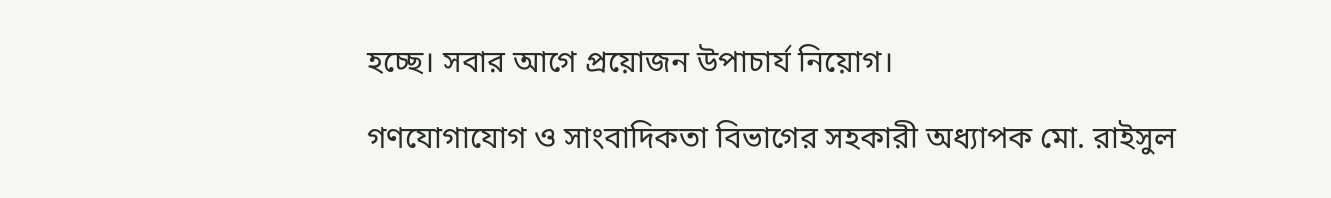হচ্ছে। সবার আগে প্রয়োজন উপাচার্য নিয়োগ।

গণযোগাযোগ ও সাংবাদিকতা বিভাগের সহকারী অধ্যাপক মো. রাইসুল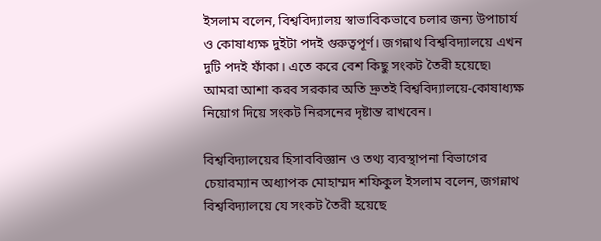ইসলাম বলেন, বিশ্ববিদ্যালয় স্বাভাবিকভাবে চলার জন্য উপাচার্য ও কোষাধ্যক্ষ দুইটা পদই গুরুত্বপূর্ণ। জগন্নাথ বিশ্ববিদ্যালয়ে এখন দুটি পদই ফাঁকা। এতে করে বেশ কিছু সংকট তৈরী হয়েছে৷ আমরা আশা করব সরকার অতি দ্রুতই বিশ্ববিদ্যালয়ে-কোষাধ্যক্ষ নিয়োগ দিয়ে সংকট নিরসনের দৃষ্টান্ত রাখবেন।

বিশ্ববিদ্যালয়ের হিসাববিজ্ঞান ও তথ্য ব্যবস্থাপনা বিভাগের চেয়ারম্যান অধ্যাপক মোহাম্মদ শফিকুল ইসলাম বলেন, জগন্নাথ বিশ্ববিদ্যালয়ে যে সংকট তৈরী হয়েছে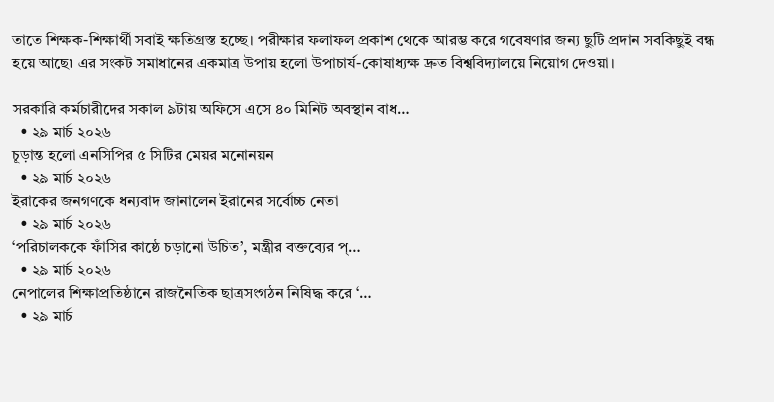তাতে শিক্ষক-শিক্ষার্থী সবাই ক্ষতিগ্রস্ত হচ্ছে। পরীক্ষার ফলাফল প্রকাশ থেকে আরম্ভ করে গবেষণার জন্য ছুটি প্রদান সবকিছুই বন্ধ হয়ে আছে৷ এর সংকট সমাধানের একমাত্র উপায় হলো উপাচার্য-কোষাধ্যক্ষ দ্রুত বিশ্ববিদ্যালয়ে নিয়োগ দেওয়া।

সরকারি কর্মচারীদের সকাল ৯টায় অফিসে এসে ৪০ মিনিট অবস্থান বাধ…
  • ২৯ মার্চ ২০২৬
চূড়ান্ত হলো এনসিপির ৫ সিটির মেয়র মনোনয়ন
  • ২৯ মার্চ ২০২৬
ইরাকের জনগণকে ধন্যবাদ জানালেন ইরানের সর্বোচ্চ নেতা
  • ২৯ মার্চ ২০২৬
‘পরিচালককে ফাঁসির কাষ্ঠে চড়ানো উচিত’, মন্ত্রীর বক্তব্যের প্…
  • ২৯ মার্চ ২০২৬
নেপালের শিক্ষাপ্রতিষ্ঠানে রাজনৈতিক ছাত্রসংগঠন নিষিদ্ধ করে ‘…
  • ২৯ মার্চ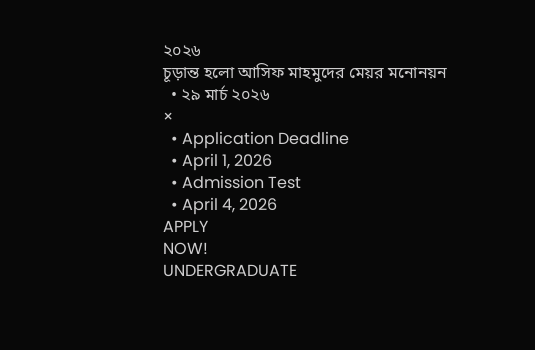২০২৬
চূড়ান্ত হলো আসিফ মাহমুদের মেয়র মনোনয়ন
  • ২৯ মার্চ ২০২৬
×
  • Application Deadline
  • April 1, 2026
  • Admission Test
  • April 4, 2026
APPLY
NOW!
UNDERGRADUATE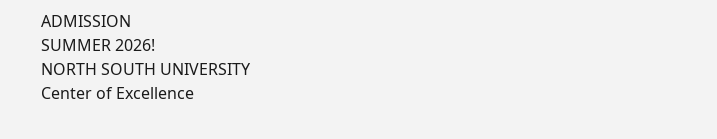ADMISSION
SUMMER 2026!
NORTH SOUTH UNIVERSITY
Center of Excellence